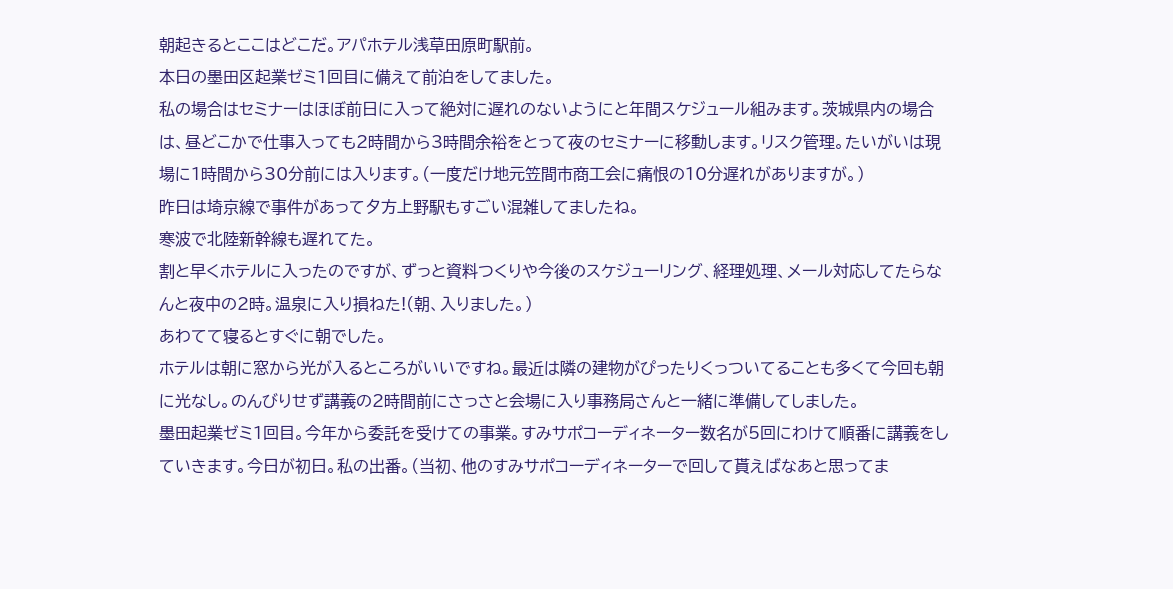朝起きるとここはどこだ。アパホテル浅草田原町駅前。
本日の墨田区起業ゼミ1回目に備えて前泊をしてました。
私の場合はセミナーはほぼ前日に入って絶対に遅れのないようにと年間スケジュール組みます。茨城県内の場合は、昼どこかで仕事入っても2時間から3時間余裕をとって夜のセミナーに移動します。リスク管理。たいがいは現場に1時間から30分前には入ります。(一度だけ地元笠間市商工会に痛恨の10分遅れがありますが。)
昨日は埼京線で事件があって夕方上野駅もすごい混雑してましたね。
寒波で北陸新幹線も遅れてた。
割と早くホテルに入ったのですが、ずっと資料つくりや今後のスケジューリング、経理処理、メール対応してたらなんと夜中の2時。温泉に入り損ねた!(朝、入りました。)
あわてて寝るとすぐに朝でした。
ホテルは朝に窓から光が入るところがいいですね。最近は隣の建物がぴったりくっついてることも多くて今回も朝に光なし。のんびりせず講義の2時間前にさっさと会場に入り事務局さんと一緒に準備してしました。
墨田起業ゼミ1回目。今年から委託を受けての事業。すみサポコーディネーター数名が5回にわけて順番に講義をしていきます。今日が初日。私の出番。(当初、他のすみサポコーディネーターで回して貰えばなあと思ってま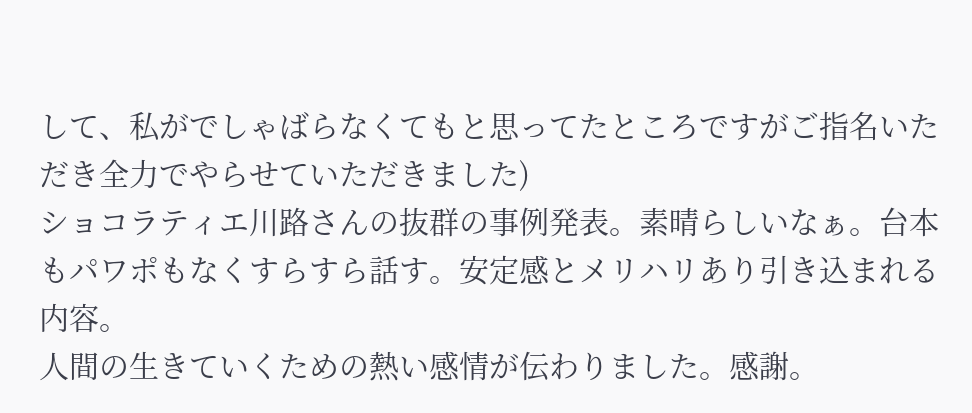して、私がでしゃばらなくてもと思ってたところですがご指名いただき全力でやらせていただきました)
ショコラティエ川路さんの抜群の事例発表。素晴らしいなぁ。台本もパワポもなくすらすら話す。安定感とメリハリあり引き込まれる内容。
人間の生きていくための熱い感情が伝わりました。感謝。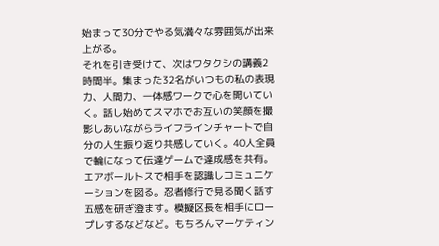始まって30分でやる気満々な雰囲気が出来上がる。
それを引き受けて、次はワタクシの講義2時間半。集まった32名がいつもの私の表現力、人間力、一体感ワークで心を開いていく。話し始めてスマホでお互いの笑顔を撮影しあいながらライフラインチャートで自分の人生振り返り共感していく。40人全員で輪になって伝達ゲームで達成感を共有。エアボールトスで相手を認識しコミュニケーションを図る。忍者修行で見る聞く話す五感を研ぎ澄ます。模擬区長を相手にロープレするなどなど。もちろんマーケティン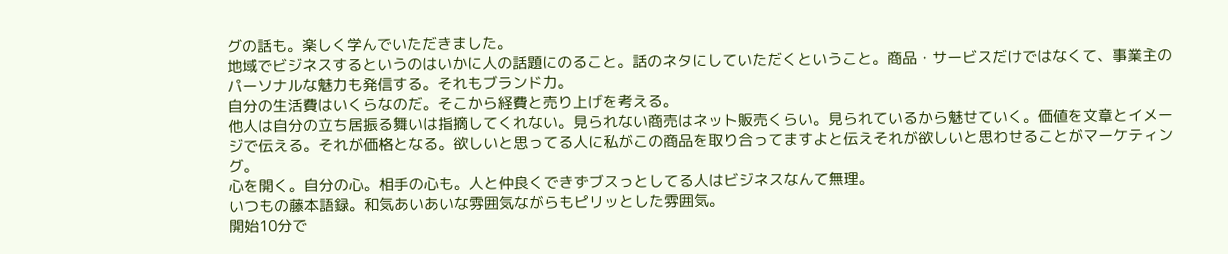グの話も。楽しく学んでいただきました。
地域でビジネスするというのはいかに人の話題にのること。話のネタにしていただくということ。商品・サービスだけではなくて、事業主のパーソナルな魅力も発信する。それもブランド力。
自分の生活費はいくらなのだ。そこから経費と売り上げを考える。
他人は自分の立ち居振る舞いは指摘してくれない。見られない商売はネット販売くらい。見られているから魅せていく。価値を文章とイメージで伝える。それが価格となる。欲しいと思ってる人に私がこの商品を取り合ってますよと伝えそれが欲しいと思わせることがマーケティング。
心を開く。自分の心。相手の心も。人と仲良くできずブスっとしてる人はビジネスなんて無理。
いつもの藤本語録。和気あいあいな雰囲気ながらもピリッとした雰囲気。
開始10分で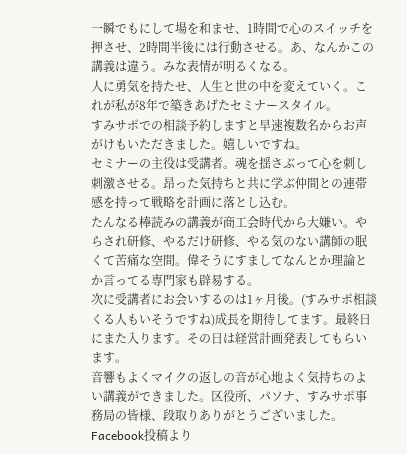一瞬でもにして場を和ませ、1時間で心のスイッチを押させ、2時間半後には行動させる。あ、なんかこの講義は違う。みな表情が明るくなる。
人に勇気を持たせ、人生と世の中を変えていく。これが私が8年で築きあげたセミナースタイル。
すみサポでの相談予約しますと早速複数名からお声がけもいただきました。嬉しいですね。
セミナーの主役は受講者。魂を揺さぶって心を刺し刺激させる。昂った気持ちと共に学ぶ仲間との連帯感を持って戦略を計画に落とし込む。
たんなる棒読みの講義が商工会時代から大嫌い。やらされ研修、やるだけ研修、やる気のない講師の眠くて苦痛な空間。偉そうにすましてなんとか理論とか言ってる専門家も辟易する。
次に受講者にお会いするのは1ヶ月後。(すみサポ相談くる人もいそうですね)成長を期待してます。最終日にまた入ります。その日は経営計画発表してもらいます。
音響もよくマイクの返しの音が心地よく気持ちのよい講義ができました。区役所、パソナ、すみサポ事務局の皆様、段取りありがとうございました。
Facebook投稿より